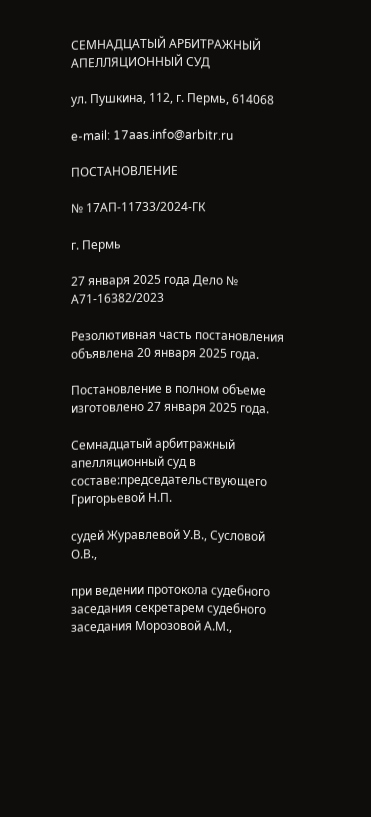СЕМНАДЦАТЫЙ АРБИТРАЖНЫЙ АПЕЛЛЯЦИОННЫЙ СУД

ул. Пушкина, 112, г. Пермь, 614068

e-mail: 17aas.info@arbitr.ru

ПОСТАНОВЛЕНИЕ

№ 17АП-11733/2024-ГК

г. Пермь

27 января 2025 года Дело № А71-16382/2023

Резолютивная часть постановления объявлена 20 января 2025 года.

Постановление в полном объеме изготовлено 27 января 2025 года.

Семнадцатый арбитражный апелляционный суд в составе:председательствующего Григорьевой Н.П.

судей Журавлевой У.В., Сусловой О.В.,

при ведении протокола судебного заседания секретарем судебного заседания Морозовой А.М.,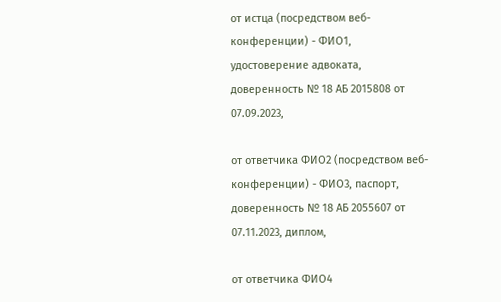от истца (посредством веб-конференции) - ФИО1, удостоверение адвоката, доверенность № 18 АБ 2015808 от 07.09.2023,

от ответчика ФИО2 (посредством веб-конференции) - ФИО3, паспорт, доверенность № 18 АБ 2055607 от 07.11.2023, диплом,

от ответчика ФИО4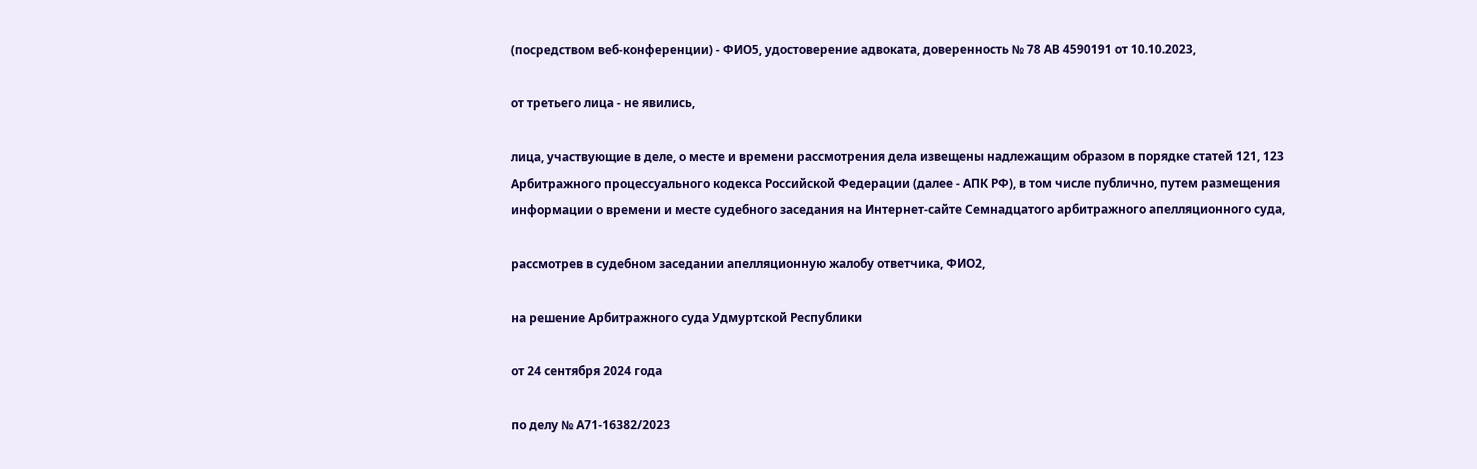(посредством веб-конференции) - ФИО5, удостоверение адвоката, доверенность № 78 АВ 4590191 от 10.10.2023,

от третьего лица - не явились,

лица, участвующие в деле, о месте и времени рассмотрения дела извещены надлежащим образом в порядке статей 121, 123 Арбитражного процессуального кодекса Российской Федерации (далее - АПК РФ), в том числе публично, путем размещения информации о времени и месте судебного заседания на Интернет-сайте Семнадцатого арбитражного апелляционного суда,

рассмотрев в судебном заседании апелляционную жалобу ответчика, ФИО2,

на решение Арбитражного суда Удмуртской Республики

от 24 сентября 2024 года

по делу № А71-16382/2023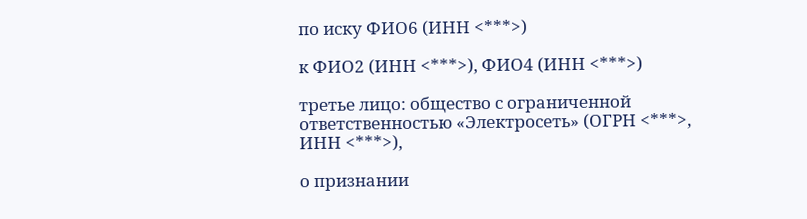по иску ФИО6 (ИНН <***>)

к ФИО2 (ИНН <***>), ФИО4 (ИНН <***>)

третье лицо: общество с ограниченной ответственностью «Электросеть» (ОГРН <***>, ИНН <***>),

о признании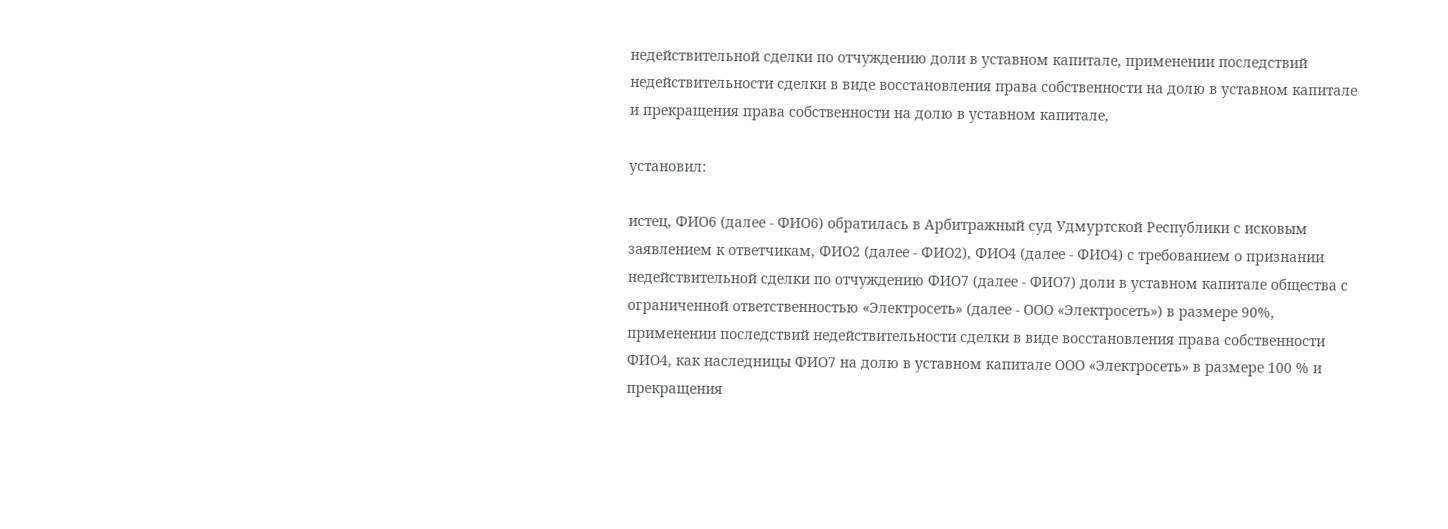недействительной сделки по отчуждению доли в уставном капитале, применении последствий недействительности сделки в виде восстановления права собственности на долю в уставном капитале и прекращения права собственности на долю в уставном капитале,

установил:

истец, ФИО6 (далее - ФИО6) обратилась в Арбитражный суд Удмуртской Республики с исковым заявлением к ответчикам, ФИО2 (далее - ФИО2), ФИО4 (далее - ФИО4) с требованием о признании недействительной сделки по отчуждению ФИО7 (далее - ФИО7) доли в уставном капитале общества с ограниченной ответственностью «Электросеть» (далее - ООО «Электросеть») в размере 90%, применении последствий недействительности сделки в виде восстановления права собственности ФИО4, как наследницы ФИО7 на долю в уставном капитале ООО «Электросеть» в размере 100 % и прекращения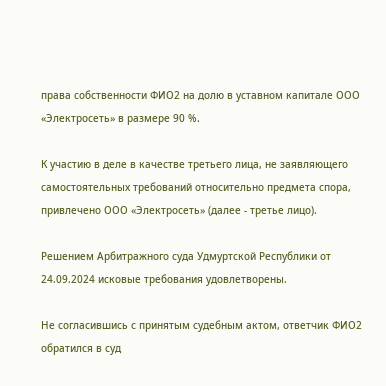права собственности ФИО2 на долю в уставном капитале ООО «Электросеть» в размере 90 %.

К участию в деле в качестве третьего лица, не заявляющего самостоятельных требований относительно предмета спора, привлечено ООО «Электросеть» (далее - третье лицо).

Решением Арбитражного суда Удмуртской Республики от 24.09.2024 исковые требования удовлетворены.

Не согласившись с принятым судебным актом, ответчик ФИО2 обратился в суд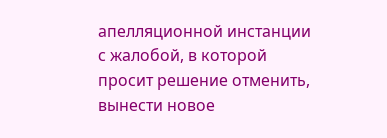апелляционной инстанции с жалобой, в которой просит решение отменить, вынести новое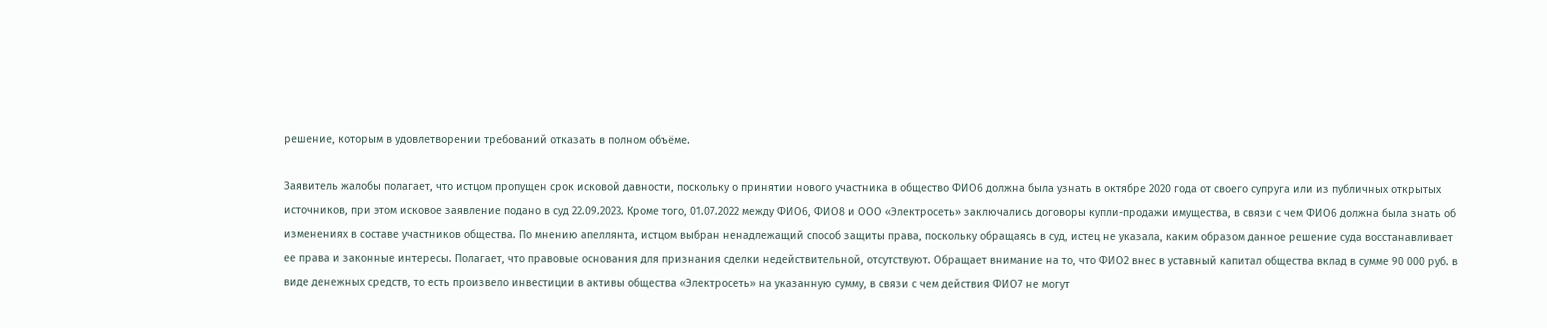решение, которым в удовлетворении требований отказать в полном объёме.

Заявитель жалобы полагает, что истцом пропущен срок исковой давности, поскольку о принятии нового участника в общество ФИО6 должна была узнать в октябре 2020 года от своего супруга или из публичных открытых источников, при этом исковое заявление подано в суд 22.09.2023. Кроме того, 01.07.2022 между ФИО6, ФИО8 и ООО «Электросеть» заключались договоры купли-продажи имущества, в связи с чем ФИО6 должна была знать об изменениях в составе участников общества. По мнению апеллянта, истцом выбран ненадлежащий способ защиты права, поскольку обращаясь в суд, истец не указала, каким образом данное решение суда восстанавливает ее права и законные интересы. Полагает, что правовые основания для признания сделки недействительной, отсутствуют. Обращает внимание на то, что ФИО2 внес в уставный капитал общества вклад в сумме 90 000 руб. в виде денежных средств, то есть произвело инвестиции в активы общества «Электросеть» на указанную сумму, в связи с чем действия ФИО7 не могут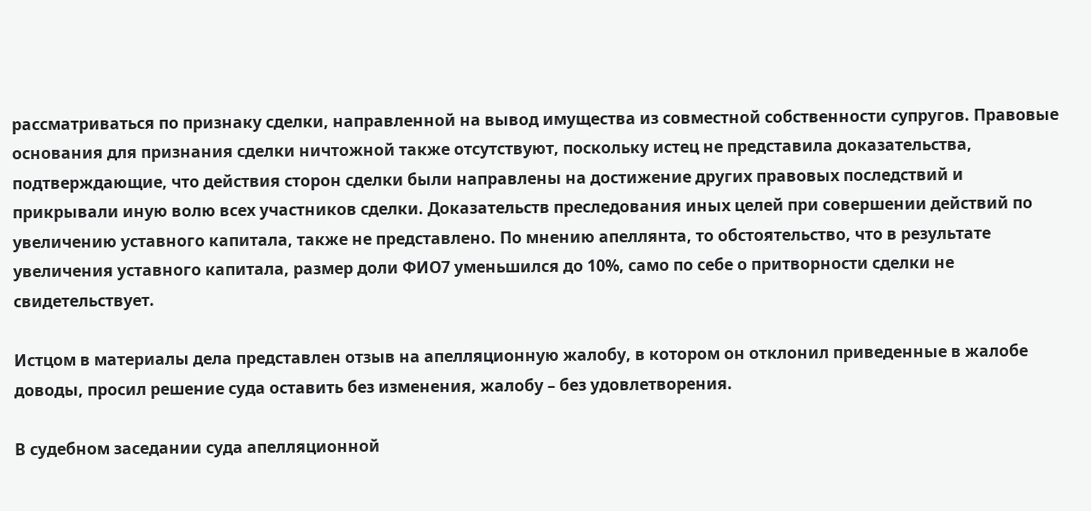рассматриваться по признаку сделки, направленной на вывод имущества из совместной собственности супругов. Правовые основания для признания сделки ничтожной также отсутствуют, поскольку истец не представила доказательства, подтверждающие, что действия сторон сделки были направлены на достижение других правовых последствий и прикрывали иную волю всех участников сделки. Доказательств преследования иных целей при совершении действий по увеличению уставного капитала, также не представлено. По мнению апеллянта, то обстоятельство, что в результате увеличения уставного капитала, размер доли ФИО7 уменьшился до 10%, само по себе о притворности сделки не свидетельствует.

Истцом в материалы дела представлен отзыв на апелляционную жалобу, в котором он отклонил приведенные в жалобе доводы, просил решение суда оставить без изменения, жалобу – без удовлетворения.

В судебном заседании суда апелляционной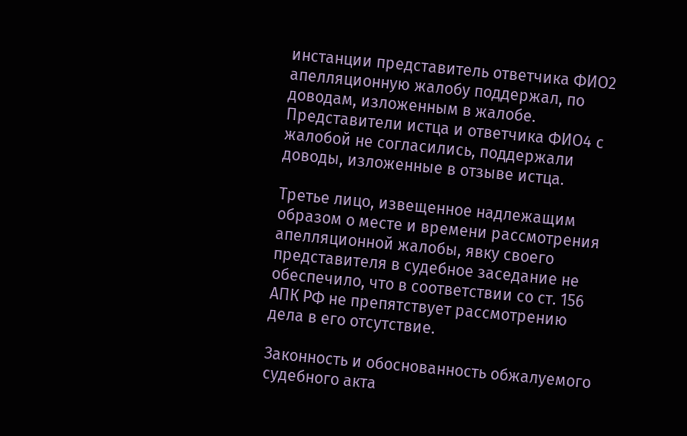инстанции представитель ответчика ФИО2 апелляционную жалобу поддержал, по доводам, изложенным в жалобе. Представители истца и ответчика ФИО4 с жалобой не согласились, поддержали доводы, изложенные в отзыве истца.

Третье лицо, извещенное надлежащим образом о месте и времени рассмотрения апелляционной жалобы, явку своего представителя в судебное заседание не обеспечило, что в соответствии со ст. 156 АПК РФ не препятствует рассмотрению дела в его отсутствие.

Законность и обоснованность обжалуемого судебного акта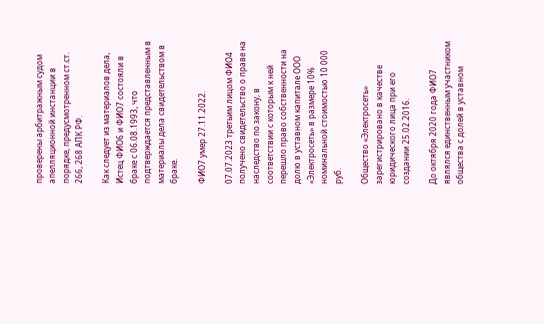проверены арбитражным судом апелляционной инстанции в порядке, предусмотренном ст.ст. 266, 268 АПК РФ.

Как следует из материалов дела, Истец ФИО6 и ФИО7 состояли в браке с 06.08.1993, что подтверждается представленным в материалы дела свидетельством в браке.

ФИО7 умер 27.11.2022.

07.07.2023 третьим лицом ФИО4 получено свидетельство о праве на наследство по закону, в соответствии с которым к ней перешло право собственности на долю в уставном капитале ООО «Электросеть» в размере 10% номинальной стоимостью 10 000 руб.

Общество «Электросеть» зарегистрировано в качестве юридического лица при его создании 25.02.2016.

До октября 2020 года ФИО7 являлся единственным участником общества с долей в уставном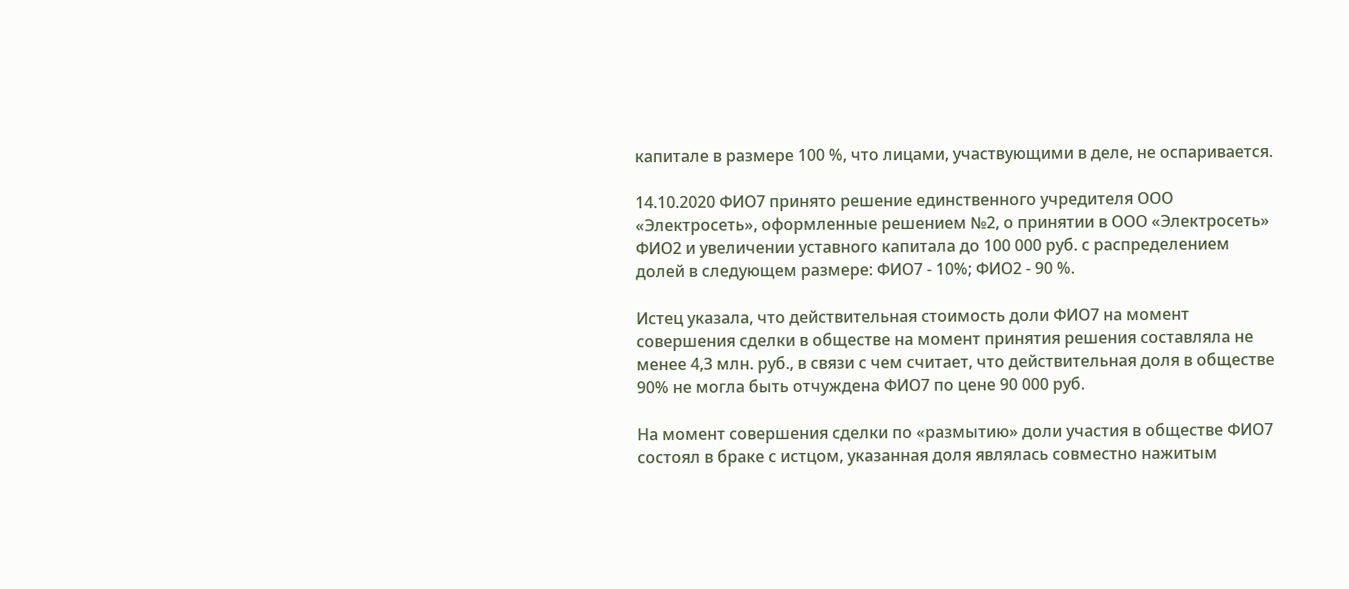капитале в размере 100 %, что лицами, участвующими в деле, не оспаривается.

14.10.2020 ФИО7 принято решение единственного учредителя ООО «Электросеть», оформленные решением №2, о принятии в ООО «Электросеть» ФИО2 и увеличении уставного капитала до 100 000 руб. с распределением долей в следующем размере: ФИО7 - 10%; ФИО2 - 90 %.

Истец указала, что действительная стоимость доли ФИО7 на момент совершения сделки в обществе на момент принятия решения составляла не менее 4,3 млн. руб., в связи с чем считает, что действительная доля в обществе 90% не могла быть отчуждена ФИО7 по цене 90 000 руб.

На момент совершения сделки по «размытию» доли участия в обществе ФИО7 состоял в браке с истцом, указанная доля являлась совместно нажитым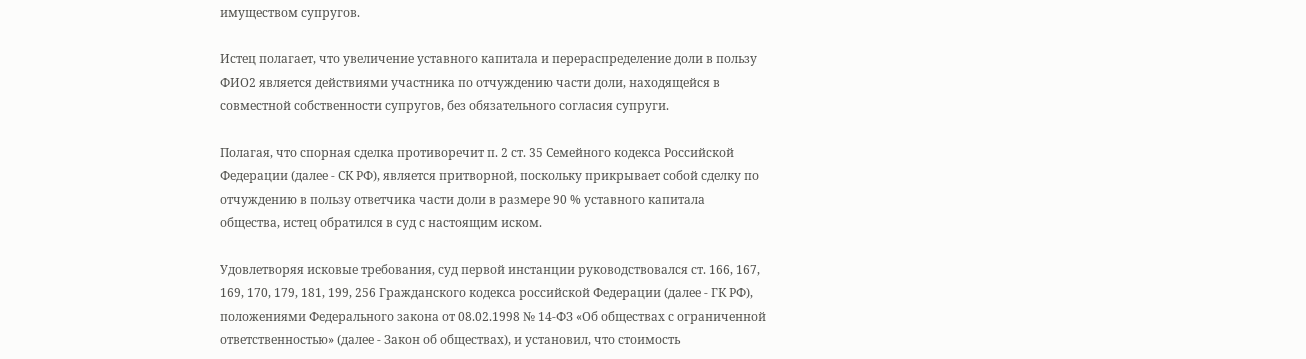имуществом супругов.

Истец полагает, что увеличение уставного капитала и перераспределение доли в пользу ФИО2 является действиями участника по отчуждению части доли, находящейся в совместной собственности супругов, без обязательного согласия супруги.

Полагая, что спорная сделка противоречит п. 2 ст. 35 Семейного кодекса Российской Федерации (далее - СК РФ), является притворной, поскольку прикрывает собой сделку по отчуждению в пользу ответчика части доли в размере 90 % уставного капитала общества, истец обратился в суд с настоящим иском.

Удовлетворяя исковые требования, суд первой инстанции руководствовался ст. 166, 167, 169, 170, 179, 181, 199, 256 Гражданского кодекса российской Федерации (далее - ГК РФ), положениями Федерального закона от 08.02.1998 № 14-ФЗ «Об обществах с ограниченной ответственностью» (далее - Закон об обществах), и установил, что стоимость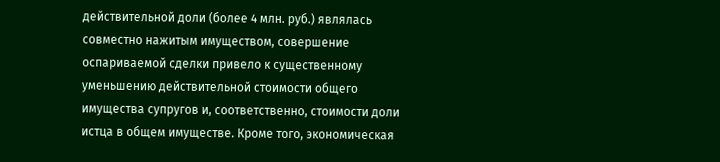действительной доли (более 4 млн. руб.) являлась совместно нажитым имуществом, совершение оспариваемой сделки привело к существенному уменьшению действительной стоимости общего имущества супругов и, соответственно, стоимости доли истца в общем имуществе. Кроме того, экономическая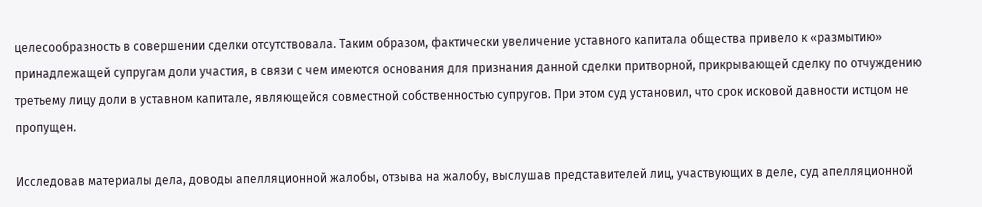целесообразность в совершении сделки отсутствовала. Таким образом, фактически увеличение уставного капитала общества привело к «размытию» принадлежащей супругам доли участия, в связи с чем имеются основания для признания данной сделки притворной, прикрывающей сделку по отчуждению третьему лицу доли в уставном капитале, являющейся совместной собственностью супругов. При этом суд установил, что срок исковой давности истцом не пропущен.

Исследовав материалы дела, доводы апелляционной жалобы, отзыва на жалобу, выслушав представителей лиц, участвующих в деле, суд апелляционной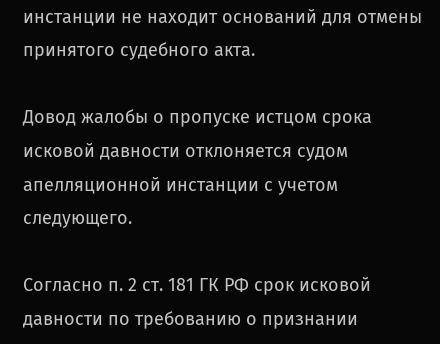инстанции не находит оснований для отмены принятого судебного акта.

Довод жалобы о пропуске истцом срока исковой давности отклоняется судом апелляционной инстанции с учетом следующего.

Согласно п. 2 ст. 181 ГК РФ срок исковой давности по требованию о признании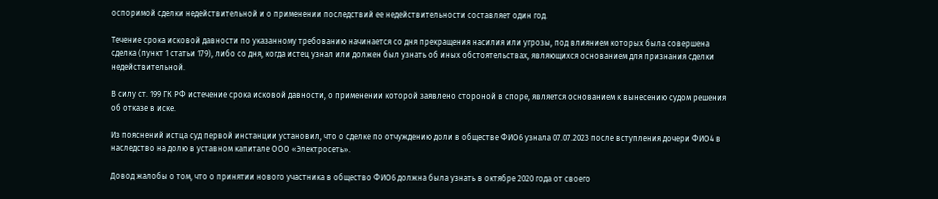оспоримой сделки недействительной и о применении последствий ее недействительности составляет один год.

Течение срока исковой давности по указанному требованию начинается со дня прекращения насилия или угрозы, под влиянием которых была совершена сделка (пункт 1 статьи 179), либо со дня, когда истец узнал или должен был узнать об иных обстоятельствах, являющихся основанием для признания сделки недействительной.

В силу ст. 199 ГК РФ истечение срока исковой давности, о применении которой заявлено стороной в споре, является основанием к вынесению судом решения об отказе в иске.

Из пояснений истца суд первой инстанции установил, что о сделке по отчуждению доли в обществе ФИО6 узнала 07.07.2023 после вступления дочери ФИО4 в наследство на долю в уставном капитале ООО «Электросеть».

Довод жалобы о том, что о принятии нового участника в общество ФИО6 должна была узнать в октябре 2020 года от своего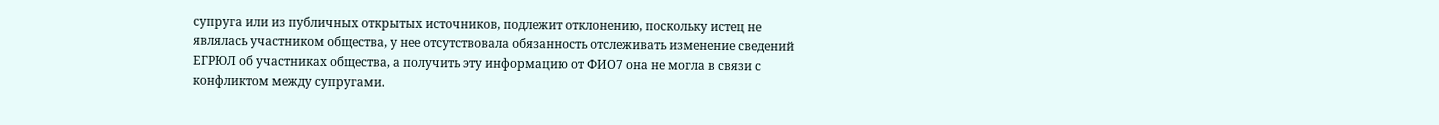супруга или из публичных открытых источников, подлежит отклонению, поскольку истец не являлась участником общества, у нее отсутствовала обязанность отслеживать изменение сведений ЕГРЮЛ об участниках общества, а получить эту информацию от ФИО7 она не могла в связи с конфликтом между супругами.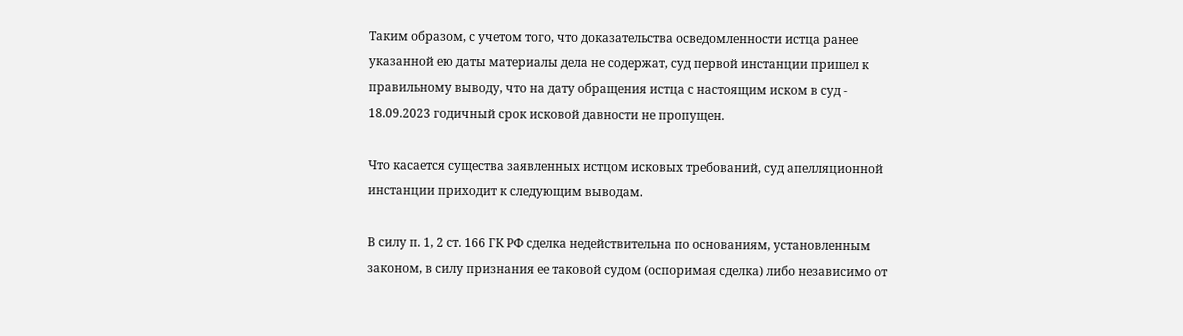Таким образом, с учетом того, что доказательства осведомленности истца ранее указанной ею даты материалы дела не содержат, суд первой инстанции пришел к правильному выводу, что на дату обращения истца с настоящим иском в суд - 18.09.2023 годичный срок исковой давности не пропущен.

Что касается существа заявленных истцом исковых требований, суд апелляционной инстанции приходит к следующим выводам.

В силу п. 1, 2 ст. 166 ГК РФ сделка недействительна по основаниям, установленным законом, в силу признания ее таковой судом (оспоримая сделка) либо независимо от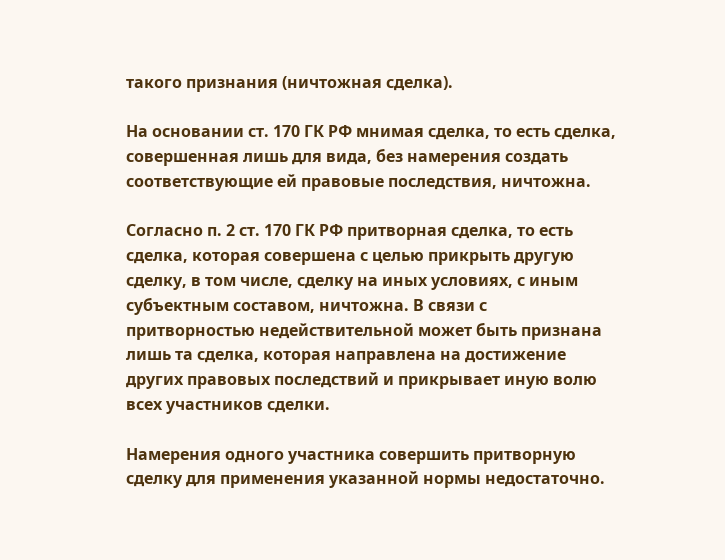такого признания (ничтожная сделка).

На основании ст. 170 ГК РФ мнимая сделка, то есть сделка, совершенная лишь для вида, без намерения создать соответствующие ей правовые последствия, ничтожна.

Согласно п. 2 ст. 170 ГК РФ притворная сделка, то есть сделка, которая совершена с целью прикрыть другую сделку, в том числе, сделку на иных условиях, с иным субъектным составом, ничтожна. В связи с притворностью недействительной может быть признана лишь та сделка, которая направлена на достижение других правовых последствий и прикрывает иную волю всех участников сделки.

Намерения одного участника совершить притворную сделку для применения указанной нормы недостаточно.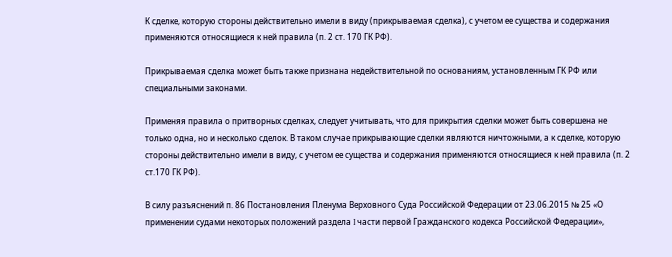К сделке, которую стороны действительно имели в виду (прикрываемая сделка), с учетом ее существа и содержания применяются относящиеся к ней правила (п. 2 ст. 170 ГК РФ).

Прикрываемая сделка может быть также признана недействительной по основаниям, установленным ГК РФ или специальными законами.

Применяя правила о притворных сделках, следует учитывать, что для прикрытия сделки может быть совершена не только одна, но и несколько сделок. В таком случае прикрывающие сделки являются ничтожными, а к сделке, которую стороны действительно имели в виду, с учетом ее существа и содержания применяются относящиеся к ней правила (п. 2 ст.170 ГК РФ).

В силу разъяснений п. 86 Постановления Пленума Верховного Суда Российской Федерации от 23.06.2015 № 25 «О применении судами некоторых положений раздела I части первой Гражданского кодекса Российской Федерации»,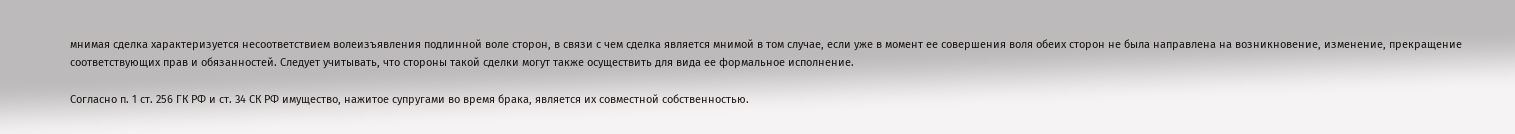мнимая сделка характеризуется несоответствием волеизъявления подлинной воле сторон, в связи с чем сделка является мнимой в том случае, если уже в момент ее совершения воля обеих сторон не была направлена на возникновение, изменение, прекращение соответствующих прав и обязанностей. Следует учитывать, что стороны такой сделки могут также осуществить для вида ее формальное исполнение.

Согласно п. 1 ст. 256 ГК РФ и ст. 34 СК РФ имущество, нажитое супругами во время брака, является их совместной собственностью.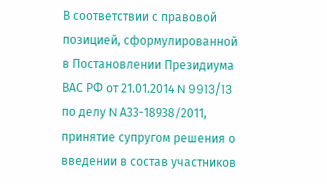В соответствии с правовой позицией, сформулированной в Постановлении Президиума ВАС РФ от 21.01.2014 N 9913/13 по делу N А33-18938/2011, принятие супругом решения о введении в состав участников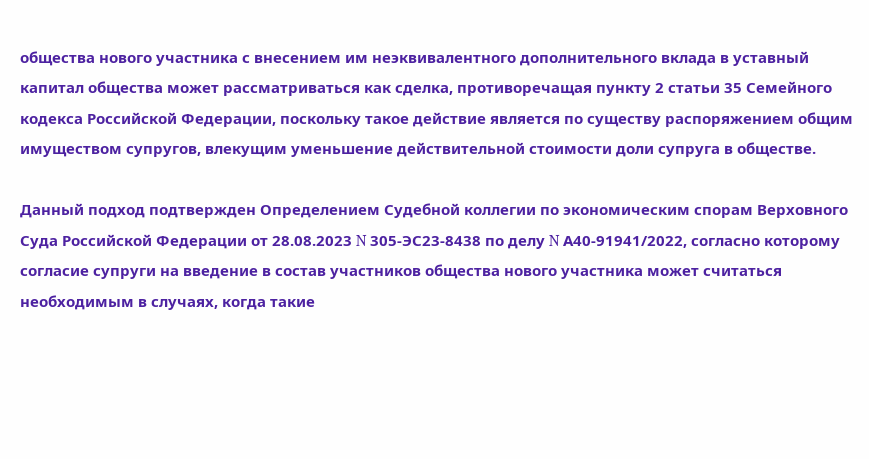общества нового участника с внесением им неэквивалентного дополнительного вклада в уставный капитал общества может рассматриваться как сделка, противоречащая пункту 2 статьи 35 Семейного кодекса Российской Федерации, поскольку такое действие является по существу распоряжением общим имуществом супругов, влекущим уменьшение действительной стоимости доли супруга в обществе.

Данный подход подтвержден Определением Судебной коллегии по экономическим спорам Верховного Суда Российской Федерации от 28.08.2023 N 305-ЭС23-8438 по делу N А40-91941/2022, согласно которому согласие супруги на введение в состав участников общества нового участника может считаться необходимым в случаях, когда такие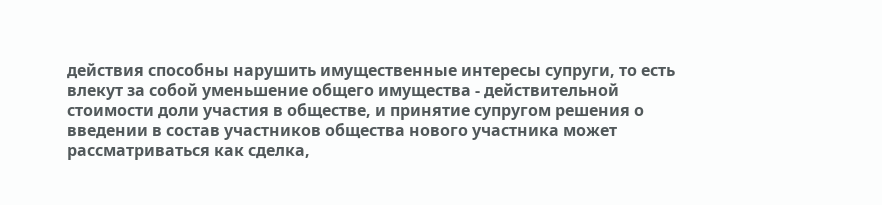действия способны нарушить имущественные интересы супруги, то есть влекут за собой уменьшение общего имущества - действительной стоимости доли участия в обществе, и принятие супругом решения о введении в состав участников общества нового участника может рассматриваться как сделка,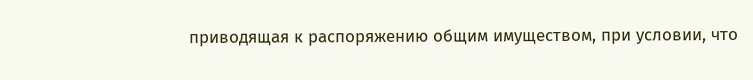приводящая к распоряжению общим имуществом, при условии, что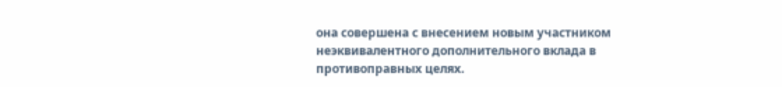она совершена с внесением новым участником неэквивалентного дополнительного вклада в противоправных целях.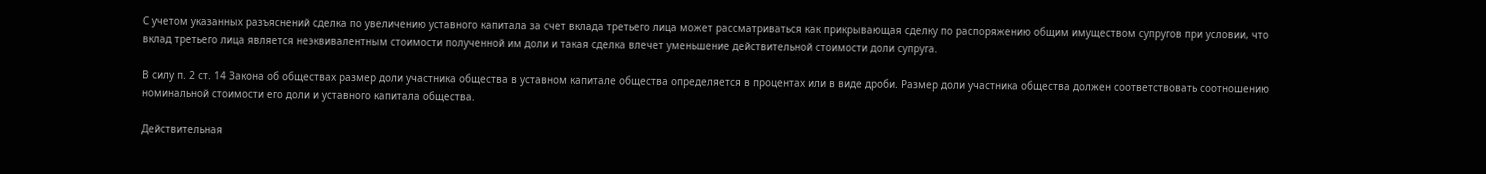С учетом указанных разъяснений сделка по увеличению уставного капитала за счет вклада третьего лица может рассматриваться как прикрывающая сделку по распоряжению общим имуществом супругов при условии, что вклад третьего лица является неэквивалентным стоимости полученной им доли и такая сделка влечет уменьшение действительной стоимости доли супруга.

В силу п. 2 ст. 14 Закона об обществах размер доли участника общества в уставном капитале общества определяется в процентах или в виде дроби. Размер доли участника общества должен соответствовать соотношению номинальной стоимости его доли и уставного капитала общества.

Действительная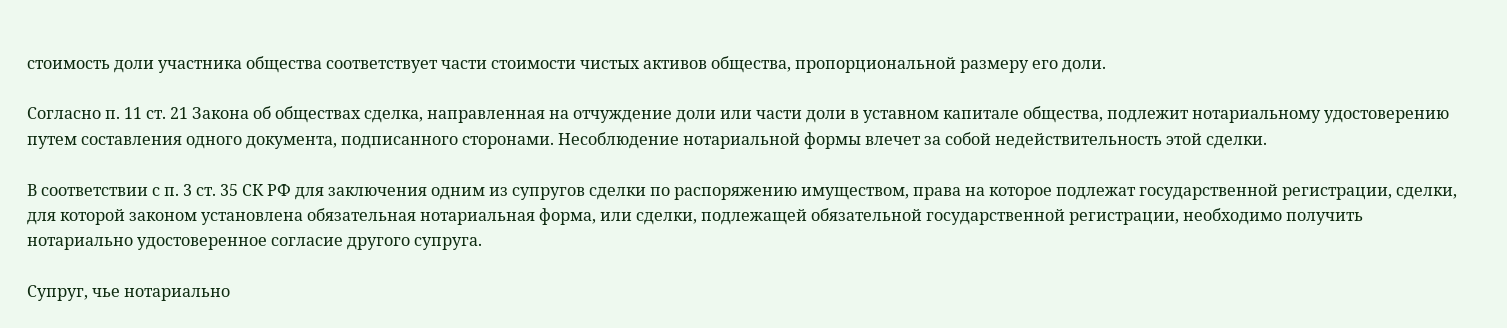стоимость доли участника общества соответствует части стоимости чистых активов общества, пропорциональной размеру его доли.

Согласно п. 11 ст. 21 Закона об обществах сделка, направленная на отчуждение доли или части доли в уставном капитале общества, подлежит нотариальному удостоверению путем составления одного документа, подписанного сторонами. Несоблюдение нотариальной формы влечет за собой недействительность этой сделки.

В соответствии с п. 3 ст. 35 СК РФ для заключения одним из супругов сделки по распоряжению имуществом, права на которое подлежат государственной регистрации, сделки, для которой законом установлена обязательная нотариальная форма, или сделки, подлежащей обязательной государственной регистрации, необходимо получить нотариально удостоверенное согласие другого супруга.

Супруг, чье нотариально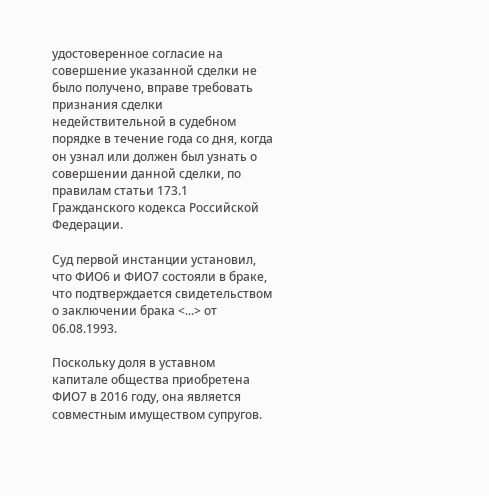удостоверенное согласие на совершение указанной сделки не было получено, вправе требовать признания сделки недействительной в судебном порядке в течение года со дня, когда он узнал или должен был узнать о совершении данной сделки, по правилам статьи 173.1 Гражданского кодекса Российской Федерации.

Суд первой инстанции установил, что ФИО6 и ФИО7 состояли в браке, что подтверждается свидетельством о заключении брака <...> от 06.08.1993.

Поскольку доля в уставном капитале общества приобретена ФИО7 в 2016 году, она является совместным имуществом супругов.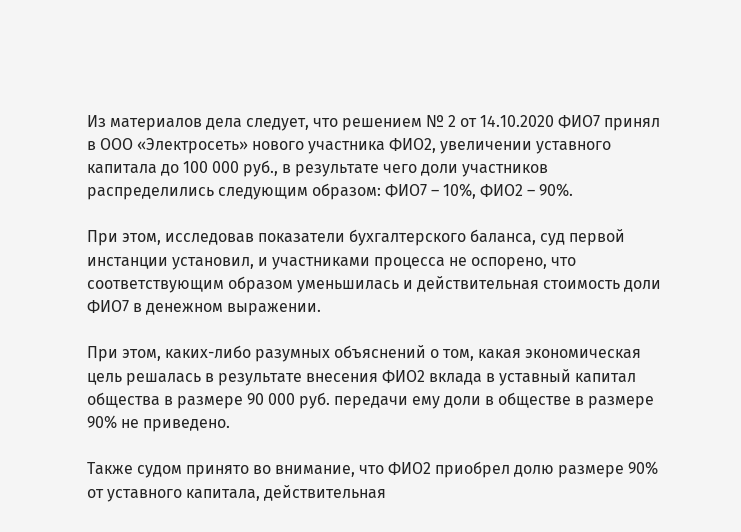Из материалов дела следует, что решением № 2 от 14.10.2020 ФИО7 принял в ООО «Электросеть» нового участника ФИО2, увеличении уставного капитала до 100 000 руб., в результате чего доли участников распределились следующим образом: ФИО7 – 10%, ФИО2 – 90%.

При этом, исследовав показатели бухгалтерского баланса, суд первой инстанции установил, и участниками процесса не оспорено, что соответствующим образом уменьшилась и действительная стоимость доли ФИО7 в денежном выражении.

При этом, каких-либо разумных объяснений о том, какая экономическая цель решалась в результате внесения ФИО2 вклада в уставный капитал общества в размере 90 000 руб. передачи ему доли в обществе в размере 90% не приведено.

Также судом принято во внимание, что ФИО2 приобрел долю размере 90% от уставного капитала, действительная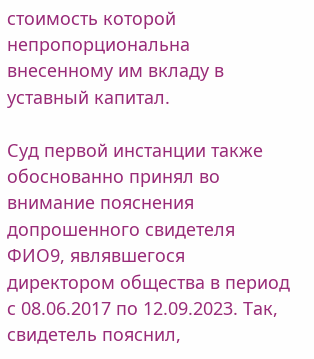стоимость которой непропорциональна внесенному им вкладу в уставный капитал.

Суд первой инстанции также обоснованно принял во внимание пояснения допрошенного свидетеля ФИО9, являвшегося директором общества в период с 08.06.2017 по 12.09.2023. Так, свидетель пояснил,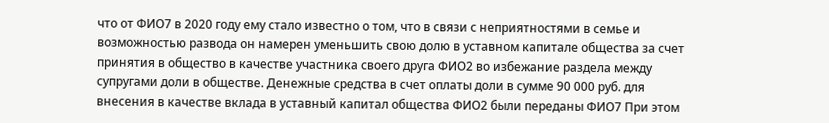что от ФИО7 в 2020 году ему стало известно о том, что в связи с неприятностями в семье и возможностью развода он намерен уменьшить свою долю в уставном капитале общества за счет принятия в общество в качестве участника своего друга ФИО2 во избежание раздела между супругами доли в обществе. Денежные средства в счет оплаты доли в сумме 90 000 руб. для внесения в качестве вклада в уставный капитал общества ФИО2 были переданы ФИО7 При этом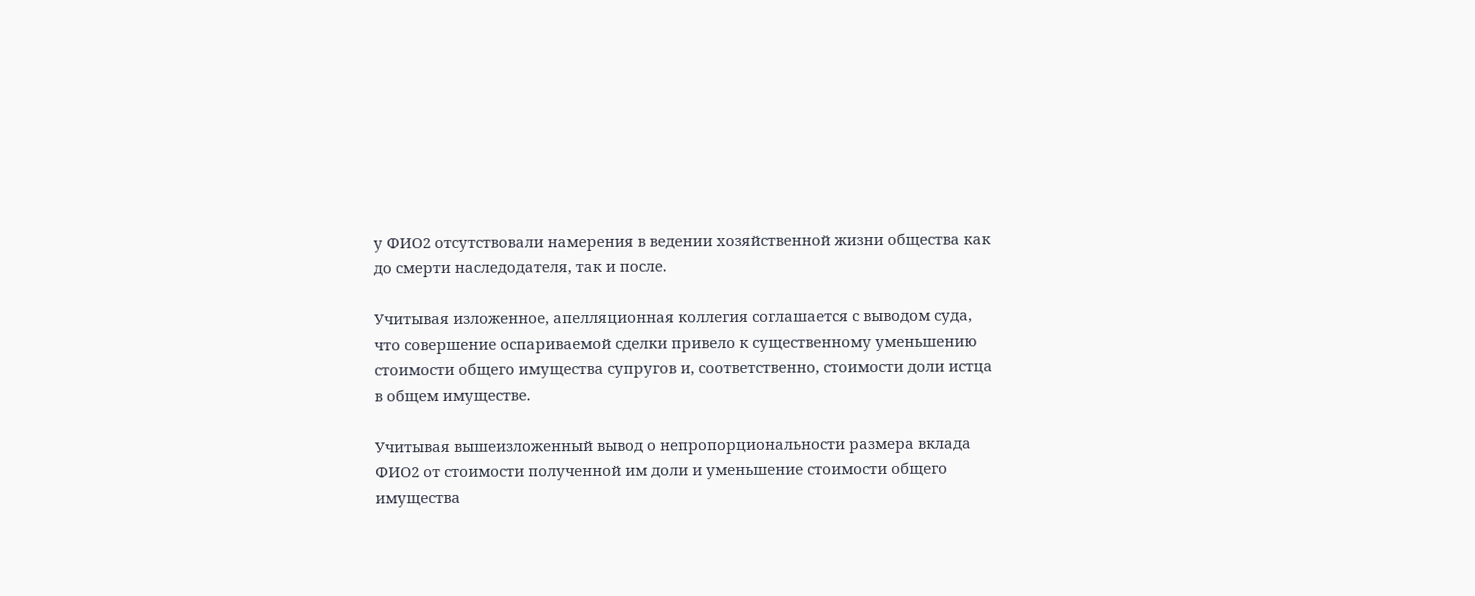у ФИО2 отсутствовали намерения в ведении хозяйственной жизни общества как до смерти наследодателя, так и после.

Учитывая изложенное, апелляционная коллегия соглашается с выводом суда, что совершение оспариваемой сделки привело к существенному уменьшению стоимости общего имущества супругов и, соответственно, стоимости доли истца в общем имуществе.

Учитывая вышеизложенный вывод о непропорциональности размера вклада ФИО2 от стоимости полученной им доли и уменьшение стоимости общего имущества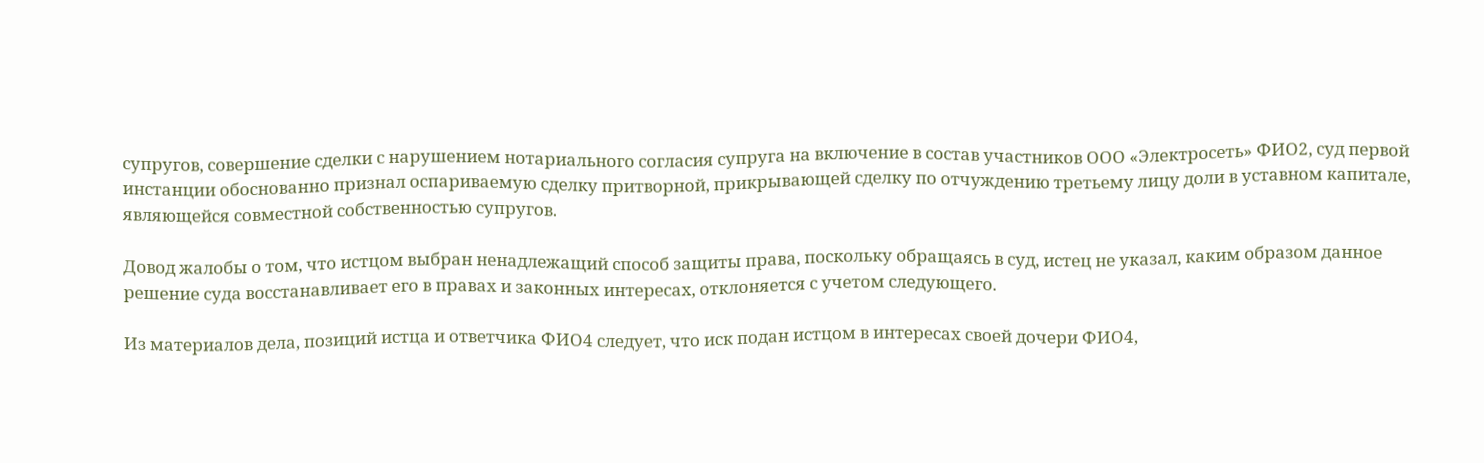супругов, совершение сделки с нарушением нотариального согласия супруга на включение в состав участников ООО «Электросеть» ФИО2, суд первой инстанции обоснованно признал оспариваемую сделку притворной, прикрывающей сделку по отчуждению третьему лицу доли в уставном капитале, являющейся совместной собственностью супругов.

Довод жалобы о том, что истцом выбран ненадлежащий способ защиты права, поскольку обращаясь в суд, истец не указал, каким образом данное решение суда восстанавливает его в правах и законных интересах, отклоняется с учетом следующего.

Из материалов дела, позиций истца и ответчика ФИО4 следует, что иск подан истцом в интересах своей дочери ФИО4,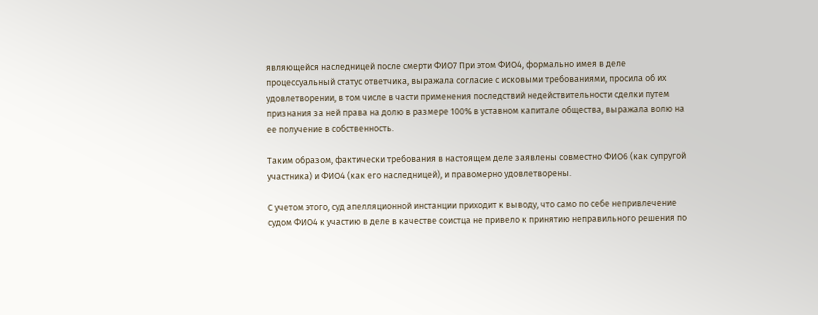являющейся наследницей после смерти ФИО7 При этом ФИО4, формально имея в деле процессуальный статус ответчика, выражала согласие с исковыми требованиями, просила об их удовлетворении, в том числе в части применения последствий недействительности сделки путем признания за ней права на долю в размере 100% в уставном капитале общества, выражала волю на ее получение в собственность.

Таким образом, фактически требования в настоящем деле заявлены совместно ФИО6 (как супругой участника) и ФИО4 (как его наследницей), и правомерно удовлетворены.

С учетом этого, суд апелляционной инстанции приходит к выводу, что само по себе непривлечение судом ФИО4 к участию в деле в качестве соистца не привело к принятию неправильного решения по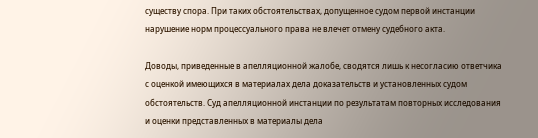существу спора. При таких обстоятельствах, допущенное судом первой инстанции нарушение норм процессуального права не влечет отмену судебного акта.

Доводы, приведенные в апелляционной жалобе, сводятся лишь к несогласию ответчика с оценкой имеющихся в материалах дела доказательств и установленных судом обстоятельств. Суд апелляционной инстанции по результатам повторных исследования и оценки представленных в материалы дела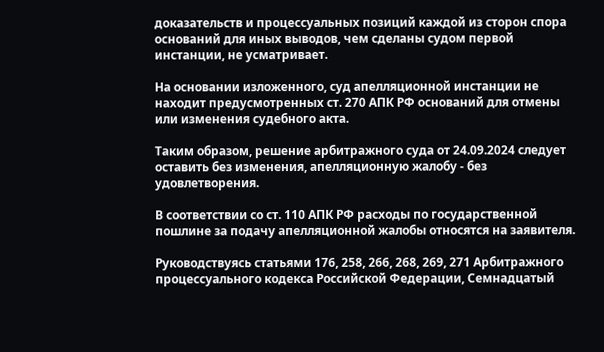доказательств и процессуальных позиций каждой из сторон спора оснований для иных выводов, чем сделаны судом первой инстанции, не усматривает.

На основании изложенного, суд апелляционной инстанции не находит предусмотренных ст. 270 АПК РФ оснований для отмены или изменения судебного акта.

Таким образом, решение арбитражного суда от 24.09.2024 следует оставить без изменения, апелляционную жалобу - без удовлетворения.

В соответствии со ст. 110 АПК РФ расходы по государственной пошлине за подачу апелляционной жалобы относятся на заявителя.

Руководствуясь статьями 176, 258, 266, 268, 269, 271 Арбитражного процессуального кодекса Российской Федерации, Семнадцатый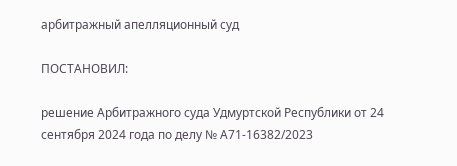арбитражный апелляционный суд

ПОСТАНОВИЛ:

решение Арбитражного суда Удмуртской Республики от 24 сентября 2024 года по делу № А71-16382/2023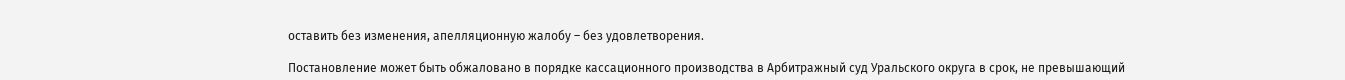оставить без изменения, апелляционную жалобу – без удовлетворения.

Постановление может быть обжаловано в порядке кассационного производства в Арбитражный суд Уральского округа в срок, не превышающий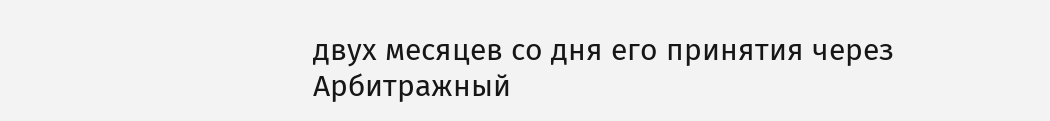двух месяцев со дня его принятия через Арбитражный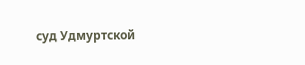суд Удмуртской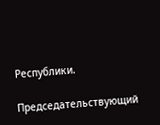Республики.

Председательствующий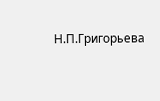Н.П.Григорьева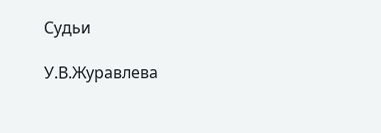Судьи

У.В.Журавлева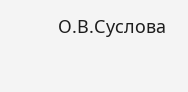О.В.Суслова